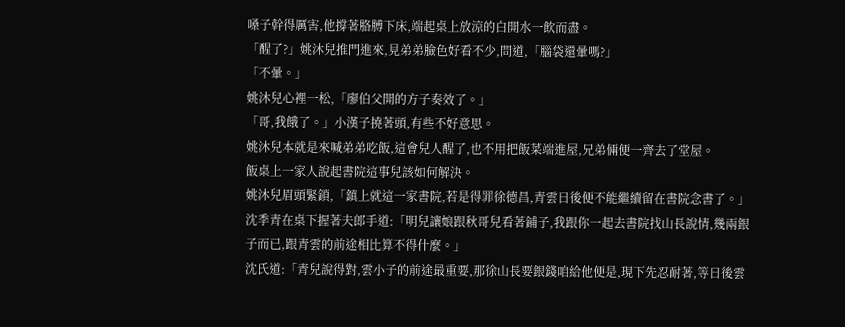嗓子幹得厲害,他撐著胳膊下床,端起桌上放涼的白開水一飲而盡。
「醒了?」姚沐兒推門進來,見弟弟臉色好看不少,問道,「腦袋還暈嗎?」
「不暈。」
姚沐兒心裡一松,「廖伯父開的方子奏效了。」
「哥,我餓了。」小漢子撓著頭,有些不好意思。
姚沐兒本就是來喊弟弟吃飯,這會兒人醒了,也不用把飯菜端進屋,兄弟倆便一齊去了堂屋。
飯桌上一家人說起書院這事兒該如何解決。
姚沐兒眉頭緊鎖,「鎮上就這一家書院,若是得罪徐德昌,青雲日後便不能繼續留在書院念書了。」
沈季青在桌下握著夫郎手道:「明兒讓娘跟秋哥兒看著鋪子,我跟你一起去書院找山長說情,幾兩銀子而已,跟青雲的前途相比算不得什麼。」
沈氏道:「青兒說得對,雲小子的前途最重要,那徐山長要銀錢咱給他便是,現下先忍耐著,等日後雲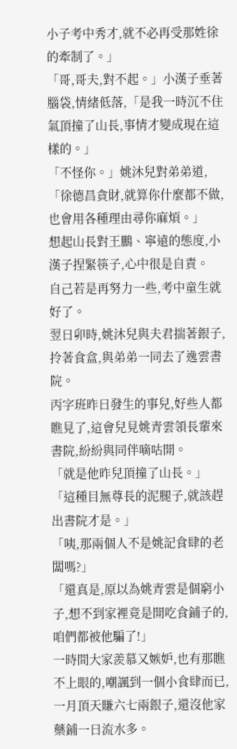小子考中秀才,就不必再受那姓徐的牽制了。」
「哥,哥夫,對不起。」小漢子垂著腦袋,情緒低落,「是我一時沉不住氣頂撞了山長,事情才變成現在這樣的。」
「不怪你。」姚沐兒對弟弟道,「徐德昌貪財,就算你什麼都不做,也會用各種理由尋你麻煩。」
想起山長對王鵬、寧遠的態度,小漢子捏緊筷子,心中很是自責。
自己若是再努力一些,考中童生就好了。
翌日卯時,姚沐兒與夫君揣著銀子,拎著食盒,與弟弟一同去了逸雲書院。
丙字班昨日發生的事兒,好些人都瞧見了,這會兒見姚青雲領長輩來書院,紛紛與同伴嘀咕開。
「就是他昨兒頂撞了山長。」
「這種目無尊長的泥腿子,就該趕出書院才是。」
「咦,那兩個人不是姚記食肆的老闆嗎?」
「還真是,原以為姚青雲是個窮小子,想不到家裡竟是開吃食鋪子的,咱們都被他騙了!」
一時間大家羨慕又嫉妒,也有那瞧不上眼的,嘲諷到一個小食肆而已,一月頂天賺六七兩銀子,還沒他家藥鋪一日流水多。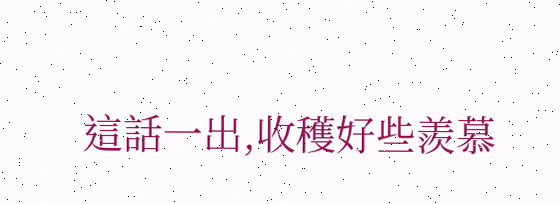這話一出,收穫好些羨慕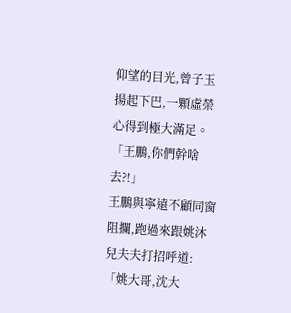仰望的目光,曾子玉揚起下巴,一顆虛榮心得到極大滿足。
「王鵬,你們幹啥去?!」
王鵬與寧遠不顧同窗阻攔,跑過來跟姚沐兒夫夫打招呼道:「姚大哥,沈大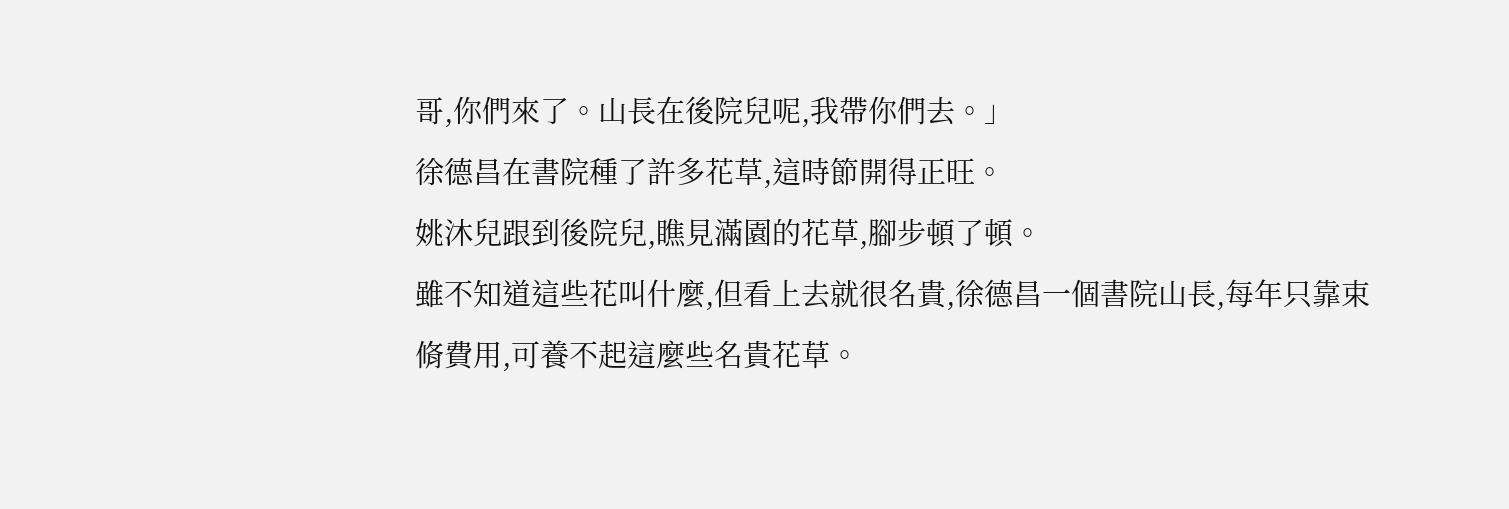哥,你們來了。山長在後院兒呢,我帶你們去。」
徐德昌在書院種了許多花草,這時節開得正旺。
姚沐兒跟到後院兒,瞧見滿園的花草,腳步頓了頓。
雖不知道這些花叫什麼,但看上去就很名貴,徐德昌一個書院山長,每年只靠束脩費用,可養不起這麼些名貴花草。